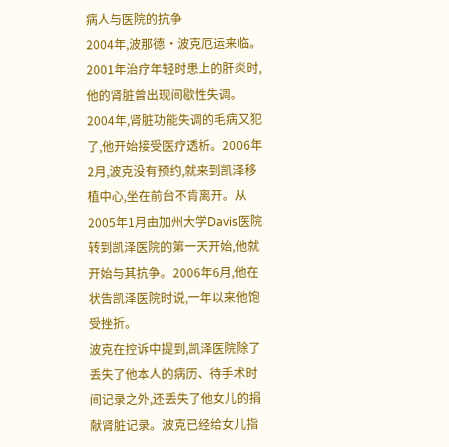病人与医院的抗争
2004年,波那德·波克厄运来临。2001年治疗年轻时患上的肝炎时,他的肾脏曾出现间歇性失调。2004年,肾脏功能失调的毛病又犯了,他开始接受医疗透析。2006年2月,波克没有预约,就来到凯泽移植中心,坐在前台不肯离开。从2005年1月由加州大学Davis医院转到凯泽医院的第一天开始,他就开始与其抗争。2006年6月,他在状告凯泽医院时说,一年以来他饱受挫折。
波克在控诉中提到,凯泽医院除了丢失了他本人的病历、待手术时间记录之外,还丢失了他女儿的捐献肾脏记录。波克已经给女儿指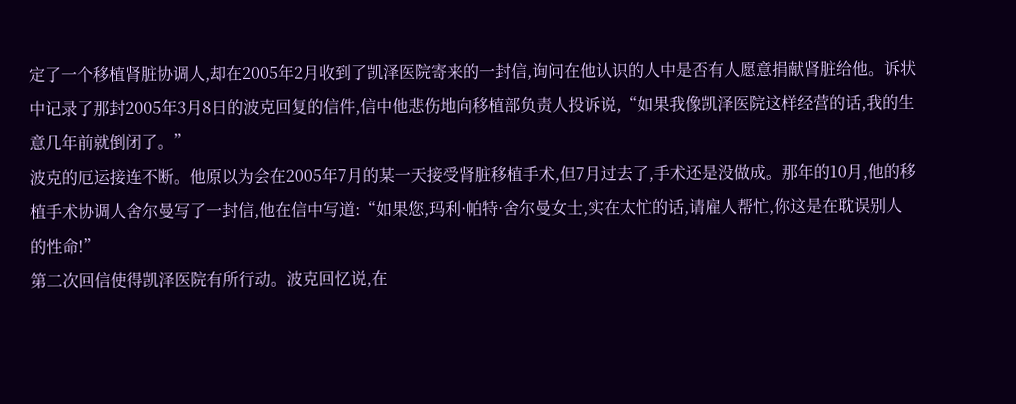定了一个移植肾脏协调人,却在2005年2月收到了凯泽医院寄来的一封信,询问在他认识的人中是否有人愿意捐献肾脏给他。诉状中记录了那封2005年3月8日的波克回复的信件,信中他悲伤地向移植部负责人投诉说,“如果我像凯泽医院这样经营的话,我的生意几年前就倒闭了。”
波克的厄运接连不断。他原以为会在2005年7月的某一天接受肾脏移植手术,但7月过去了,手术还是没做成。那年的10月,他的移植手术协调人舍尔曼写了一封信,他在信中写道:“如果您,玛利·帕特·舍尔曼女士,实在太忙的话,请雇人帮忙,你这是在耽误别人的性命!”
第二次回信使得凯泽医院有所行动。波克回忆说,在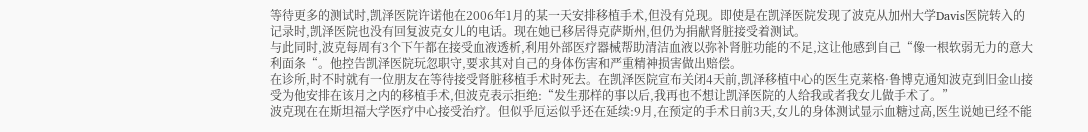等待更多的测试时,凯泽医院许诺他在2006年1月的某一天安排移植手术,但没有兑现。即使是在凯泽医院发现了波克从加州大学Davis医院转入的记录时,凯泽医院也没有回复波克女儿的电话。现在她已移居得克萨斯州,但仍为捐献肾脏接受着测试。
与此同时,波克每周有3个下午都在接受血液透析,利用外部医疗器械帮助清洁血液以弥补肾脏功能的不足,这让他感到自己“像一根软弱无力的意大利面条“。他控告凯泽医院玩忽职守,要求其对自己的身体伤害和严重精神损害做出赔偿。
在诊所,时不时就有一位朋友在等待接受肾脏移植手术时死去。在凯泽医院宣布关闭4天前,凯泽移植中心的医生克莱格·鲁博克通知波克到旧金山接受为他安排在该月之内的移植手术,但波克表示拒绝:“发生那样的事以后,我再也不想让凯泽医院的人给我或者我女儿做手术了。”
波克现在在斯坦福大学医疗中心接受治疗。但似乎厄运似乎还在延续:9月,在预定的手术日前3天,女儿的身体测试显示血糖过高,医生说她已经不能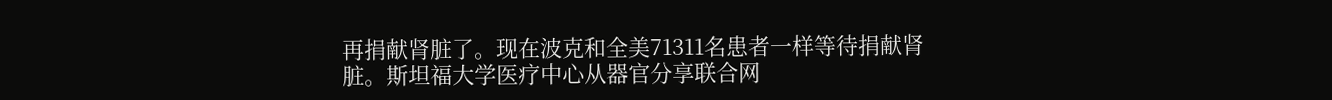再捐献肾脏了。现在波克和全美71311名患者一样等待捐献肾脏。斯坦福大学医疗中心从器官分享联合网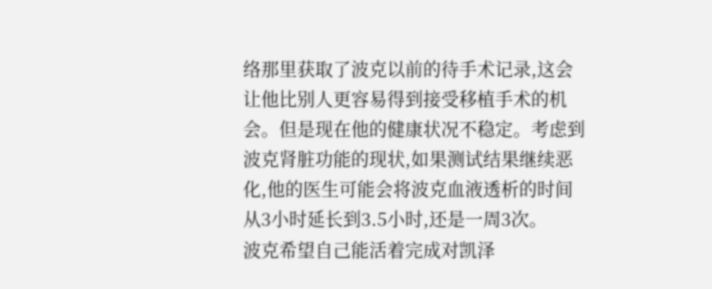络那里获取了波克以前的待手术记录,这会让他比别人更容易得到接受移植手术的机会。但是现在他的健康状况不稳定。考虑到波克肾脏功能的现状,如果测试结果继续恶化,他的医生可能会将波克血液透析的时间从3小时延长到3.5小时,还是一周3次。
波克希望自己能活着完成对凯泽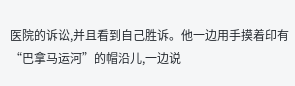医院的诉讼,并且看到自己胜诉。他一边用手摸着印有“巴拿马运河”的帽沿儿,一边说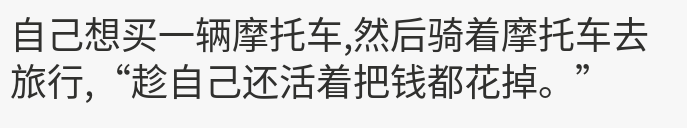自己想买一辆摩托车,然后骑着摩托车去旅行,“趁自己还活着把钱都花掉。”